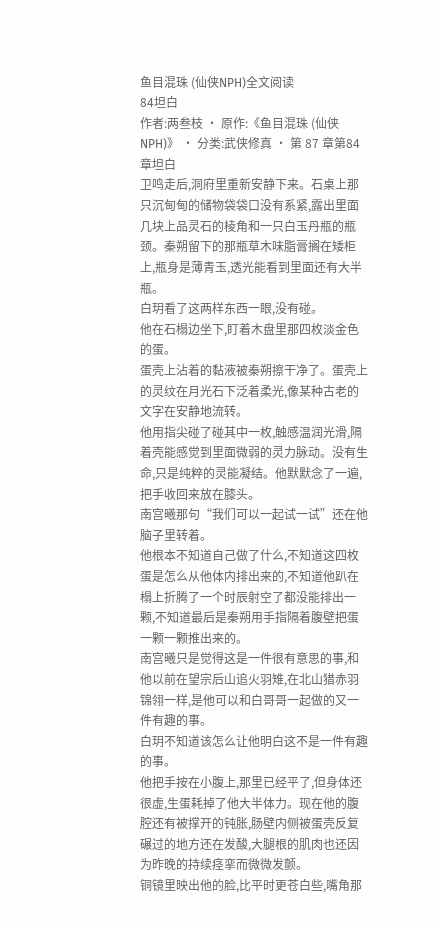鱼目混珠 (仙侠NPH)全文阅读
84坦白
作者:两叁枝 · 原作:《鱼目混珠 (仙侠NPH)》 · 分类:武侠修真 · 第 87 章第84章坦白
卫鸣走后,洞府里重新安静下来。石桌上那只沉甸甸的储物袋袋口没有系紧,露出里面几块上品灵石的棱角和一只白玉丹瓶的瓶颈。秦朔留下的那瓶草木味脂膏搁在矮柜上,瓶身是薄青玉,透光能看到里面还有大半瓶。
白玥看了这两样东西一眼,没有碰。
他在石榻边坐下,盯着木盘里那四枚淡金色的蛋。
蛋壳上沾着的黏液被秦朔擦干净了。蛋壳上的灵纹在月光石下泛着柔光,像某种古老的文字在安静地流转。
他用指尖碰了碰其中一枚,触感温润光滑,隔着壳能感觉到里面微弱的灵力脉动。没有生命,只是纯粹的灵能凝结。他默默念了一遍,把手收回来放在膝头。
南宫曦那句“我们可以一起试一试”还在他脑子里转着。
他根本不知道自己做了什么,不知道这四枚蛋是怎么从他体内排出来的,不知道他趴在榻上折腾了一个时辰射空了都没能排出一颗,不知道最后是秦朔用手指隔着腹壁把蛋一颗一颗推出来的。
南宫曦只是觉得这是一件很有意思的事,和他以前在望宗后山追火羽雉,在北山猎赤羽锦翎一样,是他可以和白哥哥一起做的又一件有趣的事。
白玥不知道该怎么让他明白这不是一件有趣的事。
他把手按在小腹上,那里已经平了,但身体还很虚,生蛋耗掉了他大半体力。现在他的腹腔还有被撑开的钝胀,肠壁内侧被蛋壳反复碾过的地方还在发酸,大腿根的肌肉也还因为昨晚的持续痉挛而微微发颤。
铜镜里映出他的脸,比平时更苍白些,嘴角那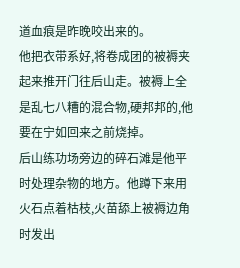道血痕是昨晚咬出来的。
他把衣带系好,将卷成团的被褥夹起来推开门往后山走。被褥上全是乱七八糟的混合物,硬邦邦的,他要在宁如回来之前烧掉。
后山练功场旁边的碎石滩是他平时处理杂物的地方。他蹲下来用火石点着枯枝,火苗舔上被褥边角时发出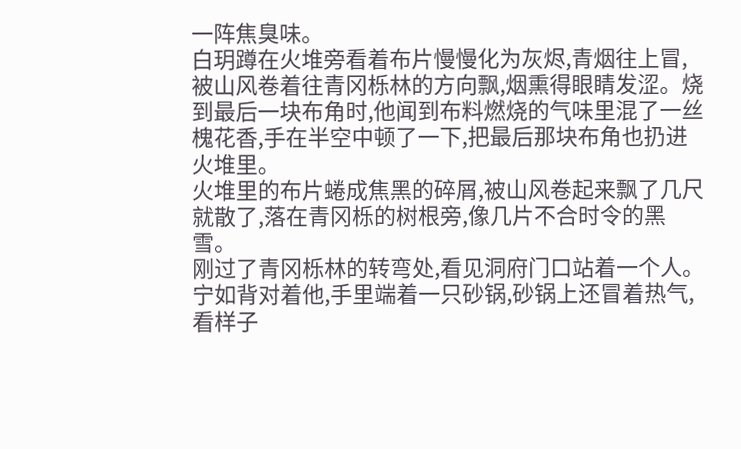一阵焦臭味。
白玥蹲在火堆旁看着布片慢慢化为灰烬,青烟往上冒,被山风卷着往青冈栎林的方向飘,烟熏得眼睛发涩。烧到最后一块布角时,他闻到布料燃烧的气味里混了一丝槐花香,手在半空中顿了一下,把最后那块布角也扔进火堆里。
火堆里的布片蜷成焦黑的碎屑,被山风卷起来飘了几尺就散了,落在青冈栎的树根旁,像几片不合时令的黑雪。
刚过了青冈栎林的转弯处,看见洞府门口站着一个人。
宁如背对着他,手里端着一只砂锅,砂锅上还冒着热气,看样子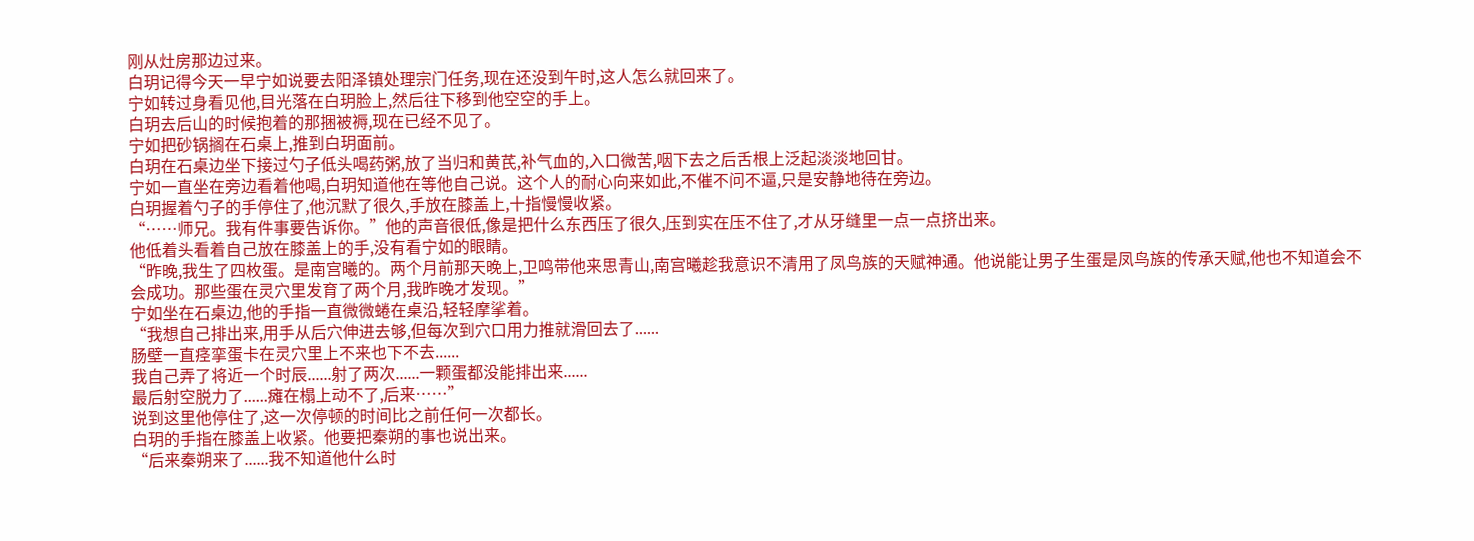刚从灶房那边过来。
白玥记得今天一早宁如说要去阳泽镇处理宗门任务,现在还没到午时,这人怎么就回来了。
宁如转过身看见他,目光落在白玥脸上,然后往下移到他空空的手上。
白玥去后山的时候抱着的那捆被褥,现在已经不见了。
宁如把砂锅搁在石桌上,推到白玥面前。
白玥在石桌边坐下接过勺子低头喝药粥,放了当归和黄芪,补气血的,入口微苦,咽下去之后舌根上泛起淡淡地回甘。
宁如一直坐在旁边看着他喝,白玥知道他在等他自己说。这个人的耐心向来如此,不催不问不逼,只是安静地待在旁边。
白玥握着勺子的手停住了,他沉默了很久,手放在膝盖上,十指慢慢收紧。
“……师兄。我有件事要告诉你。”他的声音很低,像是把什么东西压了很久,压到实在压不住了,才从牙缝里一点一点挤出来。
他低着头看着自己放在膝盖上的手,没有看宁如的眼睛。
“昨晚,我生了四枚蛋。是南宫曦的。两个月前那天晚上,卫鸣带他来思青山,南宫曦趁我意识不清用了凤鸟族的天赋神通。他说能让男子生蛋是凤鸟族的传承天赋,他也不知道会不会成功。那些蛋在灵穴里发育了两个月,我昨晚才发现。”
宁如坐在石桌边,他的手指一直微微蜷在桌沿,轻轻摩挲着。
“我想自己排出来,用手从后穴伸进去够,但每次到穴口用力推就滑回去了......
肠壁一直痉挛蛋卡在灵穴里上不来也下不去......
我自己弄了将近一个时辰......射了两次......一颗蛋都没能排出来......
最后射空脱力了......瘫在榻上动不了,后来……”
说到这里他停住了,这一次停顿的时间比之前任何一次都长。
白玥的手指在膝盖上收紧。他要把秦朔的事也说出来。
“后来秦朔来了......我不知道他什么时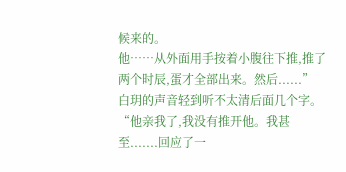候来的。
他……从外面用手按着小腹往下推,推了两个时辰,蛋才全部出来。然后......”
白玥的声音轻到听不太清后面几个字。
“他亲我了,我没有推开他。我甚至.......回应了一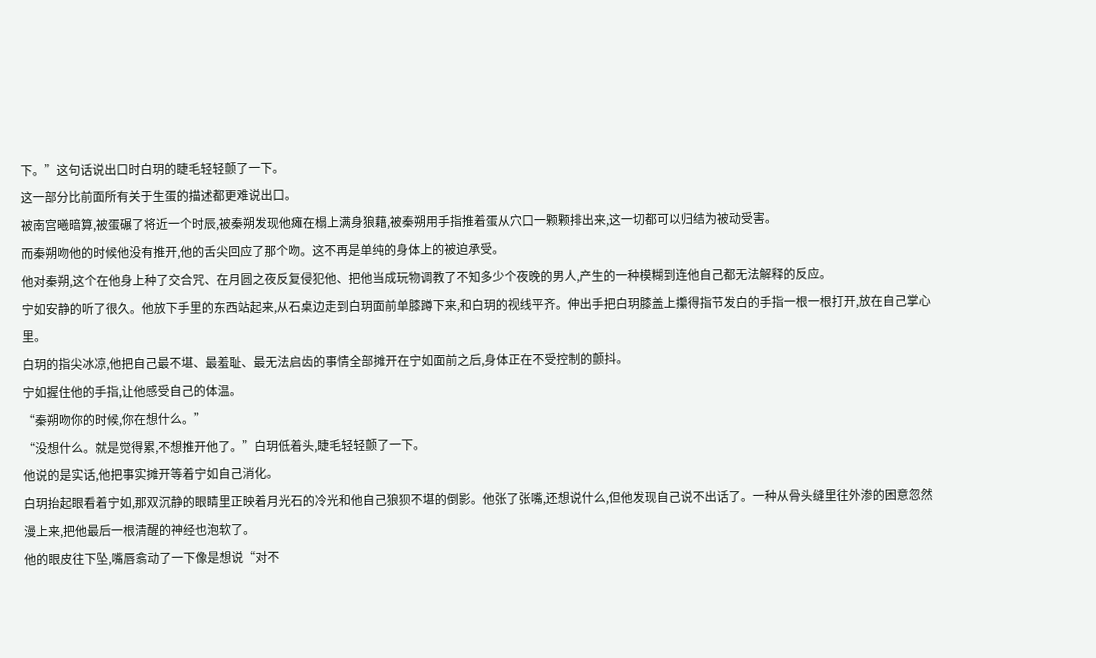下。”这句话说出口时白玥的睫毛轻轻颤了一下。
这一部分比前面所有关于生蛋的描述都更难说出口。
被南宫曦暗算,被蛋碾了将近一个时辰,被秦朔发现他瘫在榻上满身狼藉,被秦朔用手指推着蛋从穴口一颗颗排出来,这一切都可以归结为被动受害。
而秦朔吻他的时候他没有推开,他的舌尖回应了那个吻。这不再是单纯的身体上的被迫承受。
他对秦朔,这个在他身上种了交合咒、在月圆之夜反复侵犯他、把他当成玩物调教了不知多少个夜晚的男人,产生的一种模糊到连他自己都无法解释的反应。
宁如安静的听了很久。他放下手里的东西站起来,从石桌边走到白玥面前单膝蹲下来,和白玥的视线平齐。伸出手把白玥膝盖上攥得指节发白的手指一根一根打开,放在自己掌心里。
白玥的指尖冰凉,他把自己最不堪、最羞耻、最无法启齿的事情全部摊开在宁如面前之后,身体正在不受控制的颤抖。
宁如握住他的手指,让他感受自己的体温。
“秦朔吻你的时候,你在想什么。”
“没想什么。就是觉得累,不想推开他了。”白玥低着头,睫毛轻轻颤了一下。
他说的是实话,他把事实摊开等着宁如自己消化。
白玥抬起眼看着宁如,那双沉静的眼睛里正映着月光石的冷光和他自己狼狈不堪的倒影。他张了张嘴,还想说什么,但他发现自己说不出话了。一种从骨头缝里往外渗的困意忽然漫上来,把他最后一根清醒的神经也泡软了。
他的眼皮往下坠,嘴唇翕动了一下像是想说“对不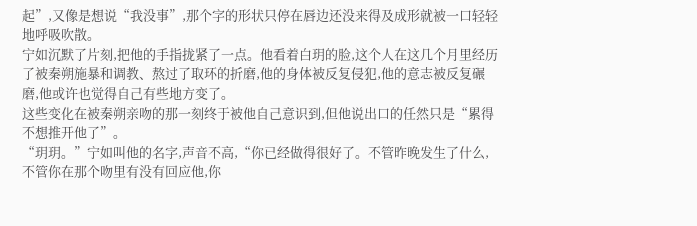起”,又像是想说“我没事”,那个字的形状只停在唇边还没来得及成形就被一口轻轻地呼吸吹散。
宁如沉默了片刻,把他的手指拢紧了一点。他看着白玥的脸,这个人在这几个月里经历了被秦朔施暴和调教、熬过了取环的折磨,他的身体被反复侵犯,他的意志被反复碾磨,他或许也觉得自己有些地方变了。
这些变化在被秦朔亲吻的那一刻终于被他自己意识到,但他说出口的任然只是“累得不想推开他了”。
“玥玥。”宁如叫他的名字,声音不高,“你已经做得很好了。不管昨晚发生了什么,不管你在那个吻里有没有回应他,你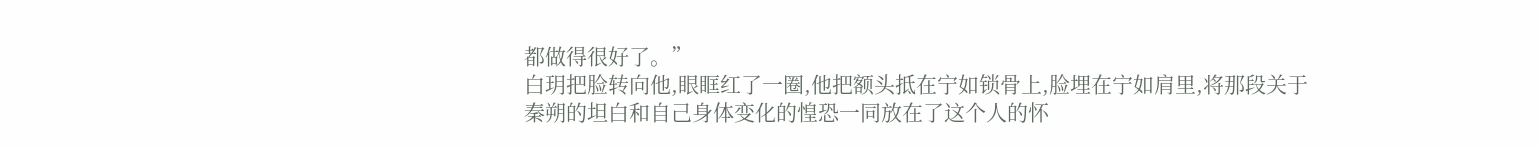都做得很好了。”
白玥把脸转向他,眼眶红了一圈,他把额头抵在宁如锁骨上,脸埋在宁如肩里,将那段关于秦朔的坦白和自己身体变化的惶恐一同放在了这个人的怀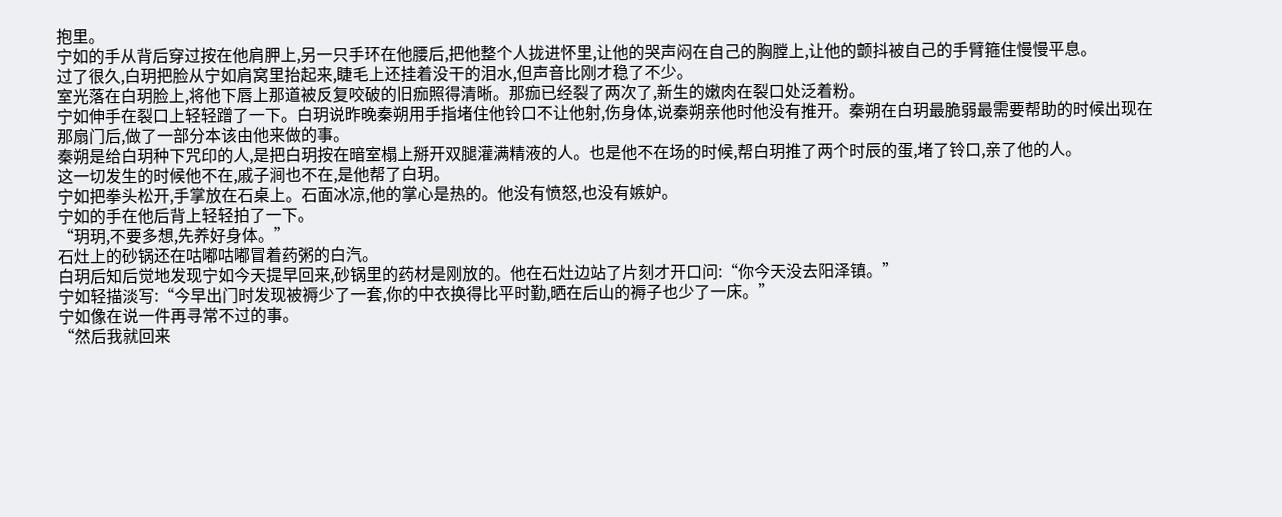抱里。
宁如的手从背后穿过按在他肩胛上,另一只手环在他腰后,把他整个人拢进怀里,让他的哭声闷在自己的胸膛上,让他的颤抖被自己的手臂箍住慢慢平息。
过了很久,白玥把脸从宁如肩窝里抬起来,睫毛上还挂着没干的泪水,但声音比刚才稳了不少。
室光落在白玥脸上,将他下唇上那道被反复咬破的旧痂照得清晰。那痂已经裂了两次了,新生的嫩肉在裂口处泛着粉。
宁如伸手在裂口上轻轻蹭了一下。白玥说昨晚秦朔用手指堵住他铃口不让他射,伤身体,说秦朔亲他时他没有推开。秦朔在白玥最脆弱最需要帮助的时候出现在那扇门后,做了一部分本该由他来做的事。
秦朔是给白玥种下咒印的人,是把白玥按在暗室榻上掰开双腿灌满精液的人。也是他不在场的时候,帮白玥推了两个时辰的蛋,堵了铃口,亲了他的人。
这一切发生的时候他不在,戚子涧也不在,是他帮了白玥。
宁如把拳头松开,手掌放在石桌上。石面冰凉,他的掌心是热的。他没有愤怒,也没有嫉妒。
宁如的手在他后背上轻轻拍了一下。
“玥玥,不要多想,先养好身体。”
石灶上的砂锅还在咕嘟咕嘟冒着药粥的白汽。
白玥后知后觉地发现宁如今天提早回来,砂锅里的药材是刚放的。他在石灶边站了片刻才开口问:“你今天没去阳泽镇。”
宁如轻描淡写:“今早出门时发现被褥少了一套,你的中衣换得比平时勤,晒在后山的褥子也少了一床。”
宁如像在说一件再寻常不过的事。
“然后我就回来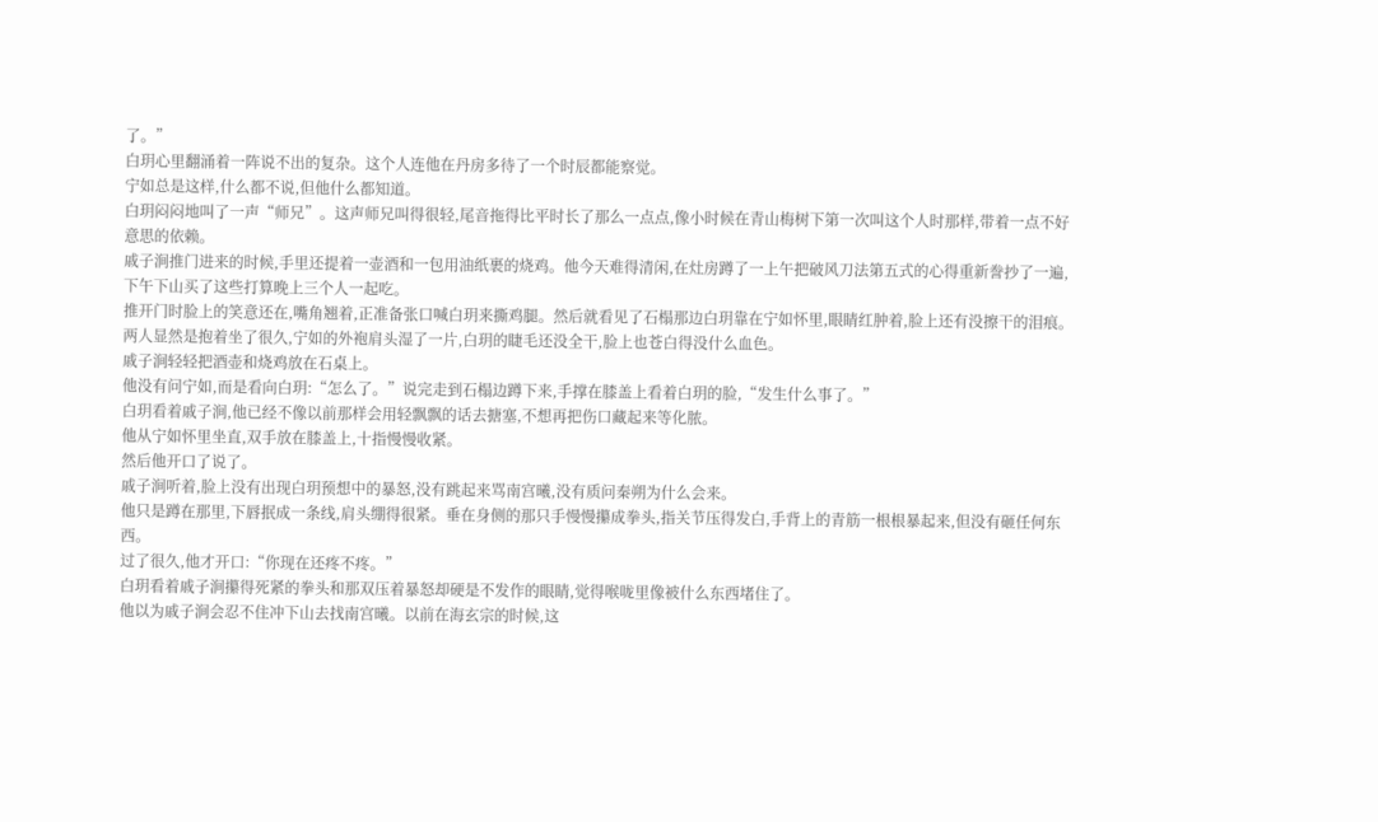了。”
白玥心里翻涌着一阵说不出的复杂。这个人连他在丹房多待了一个时辰都能察觉。
宁如总是这样,什么都不说,但他什么都知道。
白玥闷闷地叫了一声“师兄”。这声师兄叫得很轻,尾音拖得比平时长了那么一点点,像小时候在青山梅树下第一次叫这个人时那样,带着一点不好意思的依赖。
戚子涧推门进来的时候,手里还提着一壶酒和一包用油纸裹的烧鸡。他今天难得清闲,在灶房蹲了一上午把破风刀法第五式的心得重新誊抄了一遍,下午下山买了这些打算晚上三个人一起吃。
推开门时脸上的笑意还在,嘴角翘着,正准备张口喊白玥来撕鸡腿。然后就看见了石榻那边白玥靠在宁如怀里,眼睛红肿着,脸上还有没擦干的泪痕。
两人显然是抱着坐了很久,宁如的外袍肩头湿了一片,白玥的睫毛还没全干,脸上也苍白得没什么血色。
戚子涧轻轻把酒壶和烧鸡放在石桌上。
他没有问宁如,而是看向白玥:“怎么了。”说完走到石榻边蹲下来,手撑在膝盖上看着白玥的脸,“发生什么事了。”
白玥看着戚子涧,他已经不像以前那样会用轻飘飘的话去搪塞,不想再把伤口藏起来等化脓。
他从宁如怀里坐直,双手放在膝盖上,十指慢慢收紧。
然后他开口了说了。
戚子涧听着,脸上没有出现白玥预想中的暴怒,没有跳起来骂南宫曦,没有质问秦朔为什么会来。
他只是蹲在那里,下唇抿成一条线,肩头绷得很紧。垂在身侧的那只手慢慢攥成拳头,指关节压得发白,手背上的青筋一根根暴起来,但没有砸任何东西。
过了很久,他才开口:“你现在还疼不疼。”
白玥看着戚子涧攥得死紧的拳头和那双压着暴怒却硬是不发作的眼睛,觉得喉咙里像被什么东西堵住了。
他以为戚子涧会忍不住冲下山去找南宫曦。以前在海玄宗的时候,这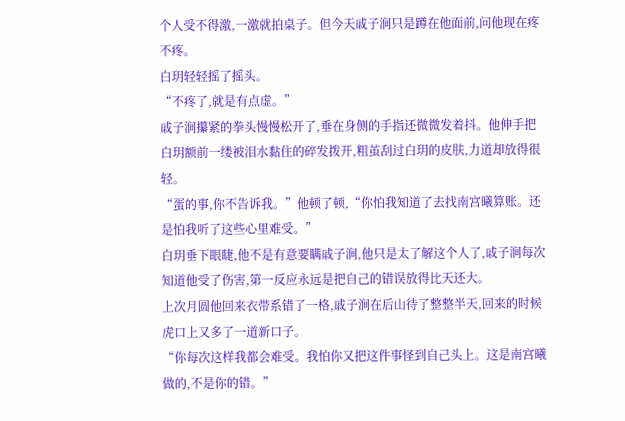个人受不得激,一激就拍桌子。但今天戚子涧只是蹲在他面前,问他现在疼不疼。
白玥轻轻摇了摇头。
“不疼了,就是有点虚。”
戚子涧攥紧的拳头慢慢松开了,垂在身侧的手指还微微发着抖。他伸手把白玥额前一缕被泪水黏住的碎发拨开,粗茧刮过白玥的皮肤,力道却放得很轻。
“蛋的事,你不告诉我。”他顿了顿,“你怕我知道了去找南宫曦算账。还是怕我听了这些心里难受。”
白玥垂下眼睫,他不是有意要瞒戚子涧,他只是太了解这个人了,戚子涧每次知道他受了伤害,第一反应永远是把自己的错误放得比天还大。
上次月圆他回来衣带系错了一格,戚子涧在后山待了整整半天,回来的时候虎口上又多了一道新口子。
“你每次这样我都会难受。我怕你又把这件事怪到自己头上。这是南宫曦做的,不是你的错。”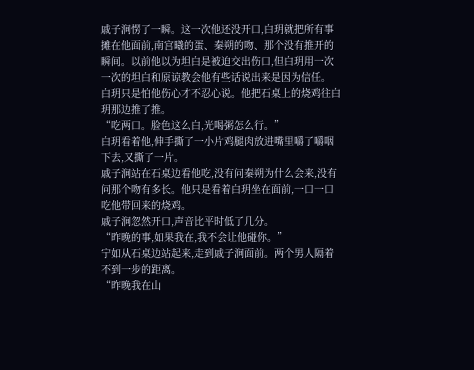戚子涧愣了一瞬。这一次他还没开口,白玥就把所有事摊在他面前,南宫曦的蛋、秦朔的吻、那个没有推开的瞬间。以前他以为坦白是被迫交出伤口,但白玥用一次一次的坦白和原谅教会他有些话说出来是因为信任。
白玥只是怕他伤心才不忍心说。他把石桌上的烧鸡往白玥那边推了推。
“吃两口。脸色这么白,光喝粥怎么行。”
白玥看着他,伸手撕了一小片鸡腿肉放进嘴里嚼了嚼咽下去,又撕了一片。
戚子涧站在石桌边看他吃,没有问秦朔为什么会来,没有问那个吻有多长。他只是看着白玥坐在面前,一口一口吃他带回来的烧鸡。
戚子涧忽然开口,声音比平时低了几分。
“昨晚的事,如果我在,我不会让他碰你。”
宁如从石桌边站起来,走到戚子涧面前。两个男人隔着不到一步的距离。
“昨晚我在山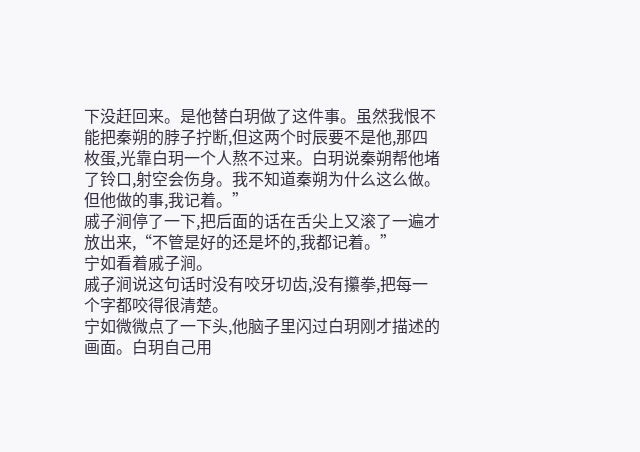下没赶回来。是他替白玥做了这件事。虽然我恨不能把秦朔的脖子拧断,但这两个时辰要不是他,那四枚蛋,光靠白玥一个人熬不过来。白玥说秦朔帮他堵了铃口,射空会伤身。我不知道秦朔为什么这么做。但他做的事,我记着。”
戚子涧停了一下,把后面的话在舌尖上又滚了一遍才放出来,“不管是好的还是坏的,我都记着。”
宁如看着戚子涧。
戚子涧说这句话时没有咬牙切齿,没有攥拳,把每一个字都咬得很清楚。
宁如微微点了一下头,他脑子里闪过白玥刚才描述的画面。白玥自己用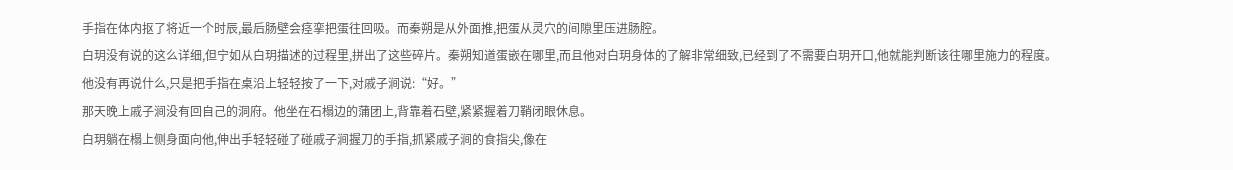手指在体内抠了将近一个时辰,最后肠壁会痉挛把蛋往回吸。而秦朔是从外面推,把蛋从灵穴的间隙里压进肠腔。
白玥没有说的这么详细,但宁如从白玥描述的过程里,拼出了这些碎片。秦朔知道蛋嵌在哪里,而且他对白玥身体的了解非常细致,已经到了不需要白玥开口,他就能判断该往哪里施力的程度。
他没有再说什么,只是把手指在桌沿上轻轻按了一下,对戚子涧说:“好。”
那天晚上戚子涧没有回自己的洞府。他坐在石榻边的蒲团上,背靠着石壁,紧紧握着刀鞘闭眼休息。
白玥躺在榻上侧身面向他,伸出手轻轻碰了碰戚子涧握刀的手指,抓紧戚子涧的食指尖,像在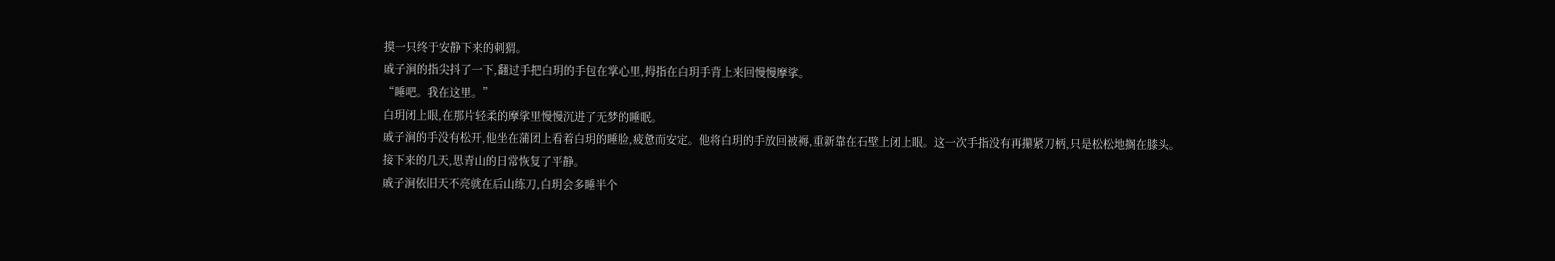摸一只终于安静下来的刺猬。
戚子涧的指尖抖了一下,翻过手把白玥的手包在掌心里,拇指在白玥手背上来回慢慢摩挲。
“睡吧。我在这里。”
白玥闭上眼,在那片轻柔的摩挲里慢慢沉进了无梦的睡眠。
戚子涧的手没有松开,他坐在蒲团上看着白玥的睡脸,疲惫而安定。他将白玥的手放回被褥,重新靠在石壁上闭上眼。这一次手指没有再攥紧刀柄,只是松松地搁在膝头。
接下来的几天,思青山的日常恢复了平静。
戚子涧依旧天不亮就在后山练刀,白玥会多睡半个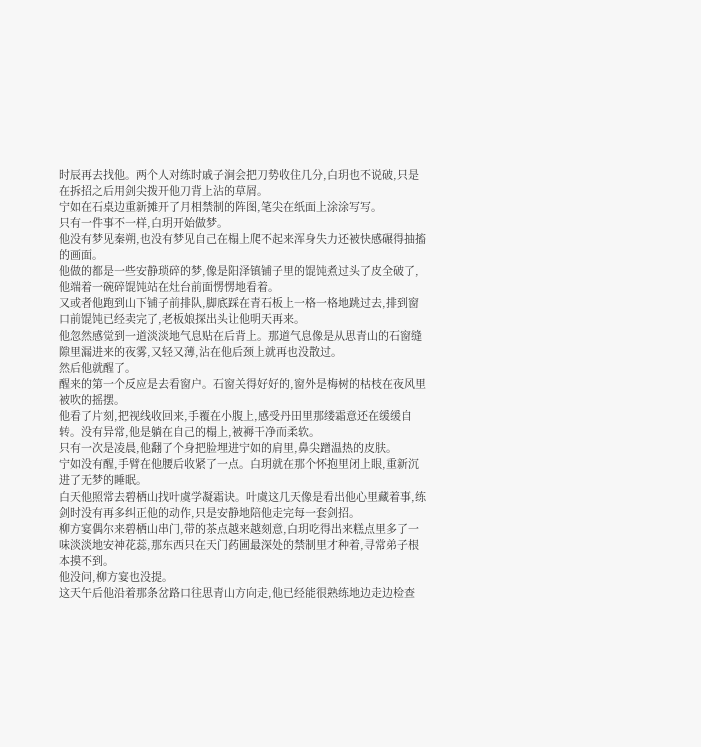时辰再去找他。两个人对练时戚子涧会把刀势收住几分,白玥也不说破,只是在拆招之后用剑尖拨开他刀背上沾的草屑。
宁如在石桌边重新摊开了月相禁制的阵图,笔尖在纸面上涂涂写写。
只有一件事不一样,白玥开始做梦。
他没有梦见秦朔,也没有梦见自己在榻上爬不起来浑身失力还被快感碾得抽搐的画面。
他做的都是一些安静琐碎的梦,像是阳泽镇铺子里的馄饨煮过头了皮全破了,他端着一碗碎馄饨站在灶台前面愣愣地看着。
又或者他跑到山下铺子前排队,脚底踩在青石板上一格一格地跳过去,排到窗口前馄饨已经卖完了,老板娘探出头让他明天再来。
他忽然感觉到一道淡淡地气息贴在后背上。那道气息像是从思青山的石窗缝隙里漏进来的夜雾,又轻又薄,沾在他后颈上就再也没散过。
然后他就醒了。
醒来的第一个反应是去看窗户。石窗关得好好的,窗外是梅树的枯枝在夜风里被吹的摇摆。
他看了片刻,把视线收回来,手覆在小腹上,感受丹田里那缕霜意还在缓缓自转。没有异常,他是躺在自己的榻上,被褥干净而柔软。
只有一次是凌晨,他翻了个身把脸埋进宁如的肩里,鼻尖蹭温热的皮肤。
宁如没有醒,手臂在他腰后收紧了一点。白玥就在那个怀抱里闭上眼,重新沉进了无梦的睡眠。
白天他照常去碧栖山找叶虞学凝霜诀。叶虞这几天像是看出他心里藏着事,练剑时没有再多纠正他的动作,只是安静地陪他走完每一套剑招。
柳方宴偶尔来碧栖山串门,带的茶点越来越刻意,白玥吃得出来糕点里多了一味淡淡地安神花蕊,那东西只在天门药圃最深处的禁制里才种着,寻常弟子根本摸不到。
他没问,柳方宴也没提。
这天午后他沿着那条岔路口往思青山方向走,他已经能很熟练地边走边检查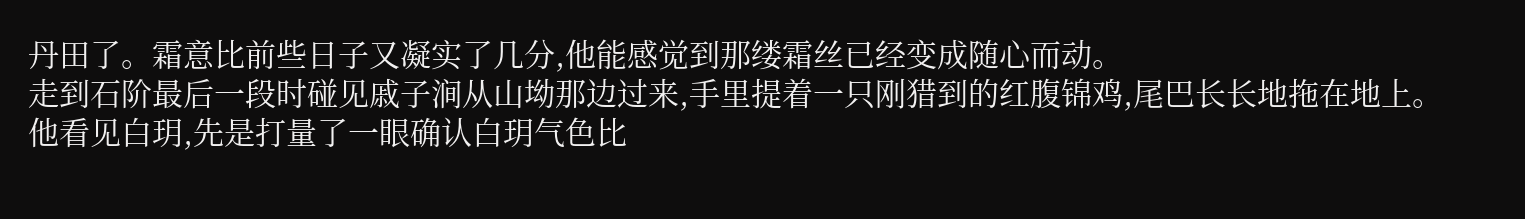丹田了。霜意比前些日子又凝实了几分,他能感觉到那缕霜丝已经变成随心而动。
走到石阶最后一段时碰见戚子涧从山坳那边过来,手里提着一只刚猎到的红腹锦鸡,尾巴长长地拖在地上。
他看见白玥,先是打量了一眼确认白玥气色比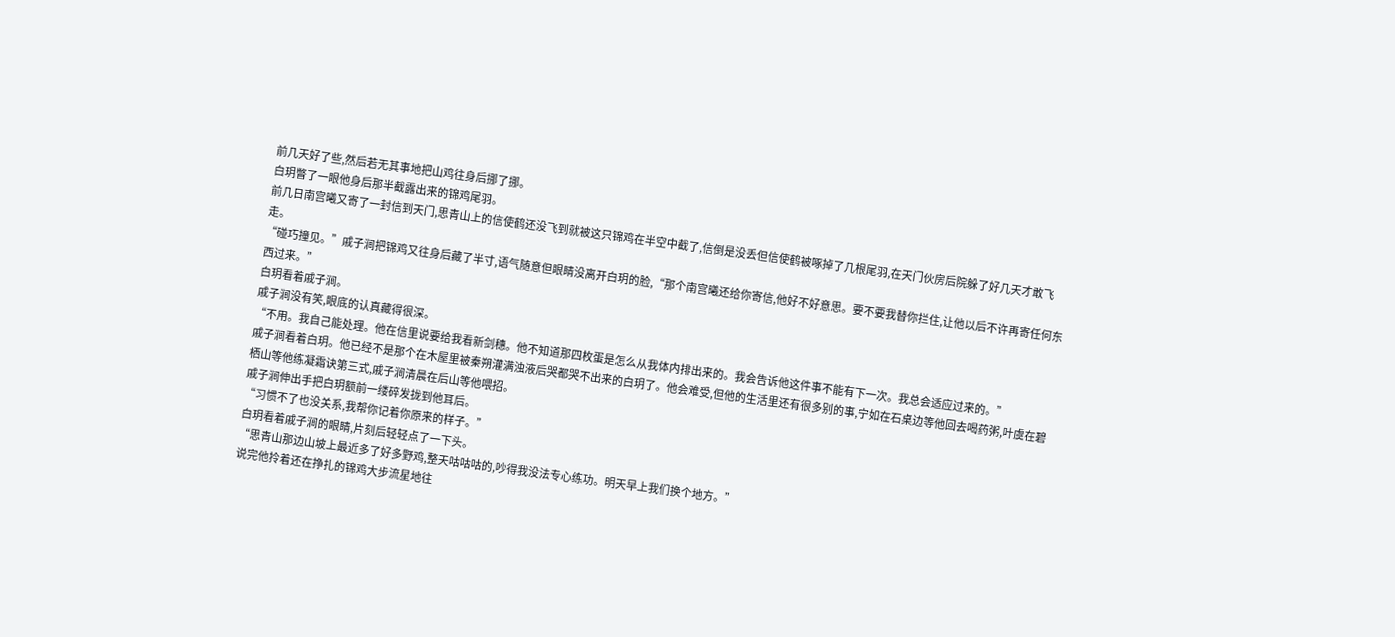前几天好了些,然后若无其事地把山鸡往身后挪了挪。
白玥瞥了一眼他身后那半截露出来的锦鸡尾羽。
前几日南宫曦又寄了一封信到天门,思青山上的信使鹤还没飞到就被这只锦鸡在半空中截了,信倒是没丢但信使鹤被啄掉了几根尾羽,在天门伙房后院躲了好几天才敢飞走。
“碰巧撞见。”戚子涧把锦鸡又往身后藏了半寸,语气随意但眼睛没离开白玥的脸,“那个南宫曦还给你寄信,他好不好意思。要不要我替你拦住,让他以后不许再寄任何东西过来。”
白玥看着戚子涧。
戚子涧没有笑,眼底的认真藏得很深。
“不用。我自己能处理。他在信里说要给我看新剑穗。他不知道那四枚蛋是怎么从我体内排出来的。我会告诉他这件事不能有下一次。我总会适应过来的。”
戚子涧看着白玥。他已经不是那个在木屋里被秦朔灌满浊液后哭都哭不出来的白玥了。他会难受,但他的生活里还有很多别的事,宁如在石桌边等他回去喝药粥,叶虞在碧栖山等他练凝霜诀第三式,戚子涧清晨在后山等他喂招。
戚子涧伸出手把白玥额前一缕碎发拢到他耳后。
“习惯不了也没关系,我帮你记着你原来的样子。”
白玥看着戚子涧的眼睛,片刻后轻轻点了一下头。
“思青山那边山坡上最近多了好多野鸡,整天咕咕咕的,吵得我没法专心练功。明天早上我们换个地方。”
说完他拎着还在挣扎的锦鸡大步流星地往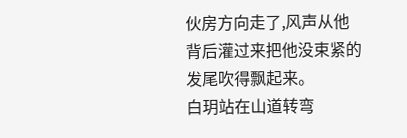伙房方向走了,风声从他背后灌过来把他没束紧的发尾吹得飘起来。
白玥站在山道转弯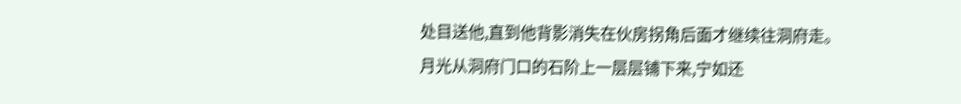处目送他,直到他背影消失在伙房拐角后面才继续往洞府走。
月光从洞府门口的石阶上一层层铺下来,宁如还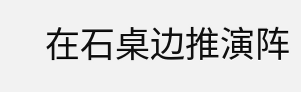在石桌边推演阵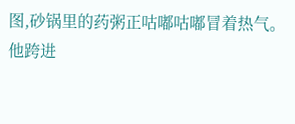图,砂锅里的药粥正咕嘟咕嘟冒着热气。
他跨进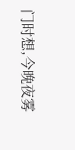门时想,今晚夜雾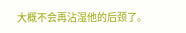大概不会再沾湿他的后颈了。